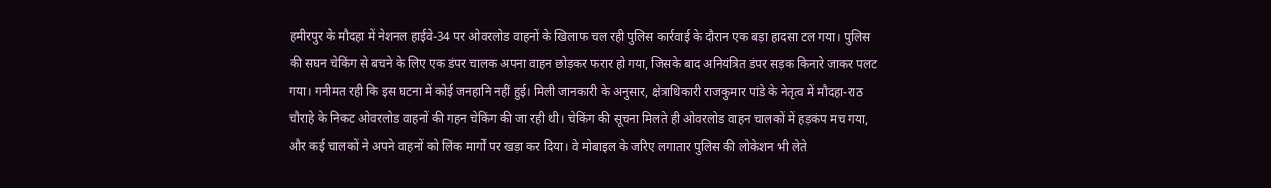हमीरपुर के मौदहा में नेशनल हाईवे-34 पर ओवरलोड वाहनों के खिलाफ चल रही पुलिस कार्रवाई के दौरान एक बड़ा हादसा टल गया। पुलिस की सघन चेकिंग से बचने के लिए एक डंपर चालक अपना वाहन छोड़कर फरार हो गया, जिसके बाद अनियंत्रित डंपर सड़क किनारे जाकर पलट गया। गनीमत रही कि इस घटना में कोई जनहानि नहीं हुई। मिली जानकारी के अनुसार, क्षेत्राधिकारी राजकुमार पांडे के नेतृत्व में मौदहा-राठ चौराहे के निकट ओवरलोड वाहनों की गहन चेकिंग की जा रही थी। चेकिंग की सूचना मिलते ही ओवरलोड वाहन चालकों में हड़कंप मच गया, और कई चालकों ने अपने वाहनों को लिंक मार्गों पर खड़ा कर दिया। वे मोबाइल के जरिए लगातार पुलिस की लोकेशन भी लेते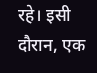रहे। इसी दौरान, एक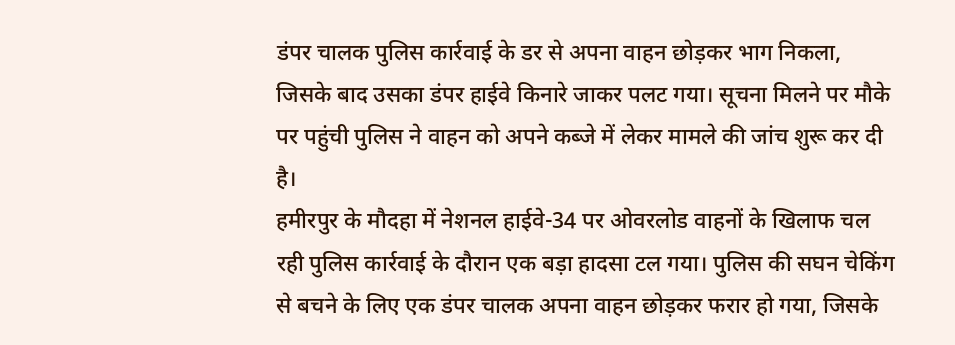डंपर चालक पुलिस कार्रवाई के डर से अपना वाहन छोड़कर भाग निकला, जिसके बाद उसका डंपर हाईवे किनारे जाकर पलट गया। सूचना मिलने पर मौके पर पहुंची पुलिस ने वाहन को अपने कब्जे में लेकर मामले की जांच शुरू कर दी है।
हमीरपुर के मौदहा में नेशनल हाईवे-34 पर ओवरलोड वाहनों के खिलाफ चल रही पुलिस कार्रवाई के दौरान एक बड़ा हादसा टल गया। पुलिस की सघन चेकिंग से बचने के लिए एक डंपर चालक अपना वाहन छोड़कर फरार हो गया, जिसके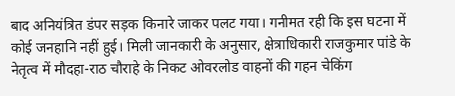बाद अनियंत्रित डंपर सड़क किनारे जाकर पलट गया। गनीमत रही कि इस घटना में
कोई जनहानि नहीं हुई। मिली जानकारी के अनुसार, क्षेत्राधिकारी राजकुमार पांडे के नेतृत्व में मौदहा-राठ चौराहे के निकट ओवरलोड वाहनों की गहन चेकिंग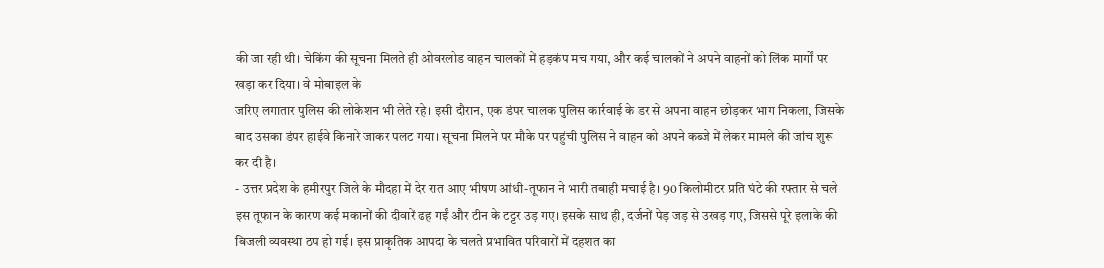की जा रही थी। चेकिंग की सूचना मिलते ही ओवरलोड वाहन चालकों में हड़कंप मच गया, और कई चालकों ने अपने वाहनों को लिंक मार्गों पर खड़ा कर दिया। वे मोबाइल के
जरिए लगातार पुलिस की लोकेशन भी लेते रहे। इसी दौरान, एक डंपर चालक पुलिस कार्रवाई के डर से अपना वाहन छोड़कर भाग निकला, जिसके बाद उसका डंपर हाईवे किनारे जाकर पलट गया। सूचना मिलने पर मौके पर पहुंची पुलिस ने वाहन को अपने कब्जे में लेकर मामले की जांच शुरू कर दी है।
- उत्तर प्रदेश के हमीरपुर जिले के मौदहा में देर रात आए भीषण आंधी-तूफान ने भारी तबाही मचाई है। 90 किलोमीटर प्रति घंटे की रफ्तार से चले इस तूफान के कारण कई मकानों की दीवारें ढह गईं और टीन के टट्टर उड़ गए। इसके साथ ही, दर्जनों पेड़ जड़ से उखड़ गए, जिससे पूरे इलाके की बिजली व्यवस्था ठप हो गई। इस प्राकृतिक आपदा के चलते प्रभावित परिवारों में दहशत का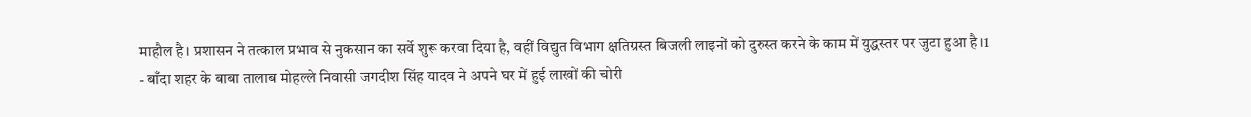माहौल है। प्रशासन ने तत्काल प्रभाव से नुकसान का सर्वे शुरू करवा दिया है, वहीं विद्युत विभाग क्षतिग्रस्त बिजली लाइनों को दुरुस्त करने के काम में युद्धस्तर पर जुटा हुआ है।1
- बाँदा शहर के बाबा तालाब मोहल्ले निवासी जगदीश सिंह यादव ने अपने घर में हुई लाखों की चोरी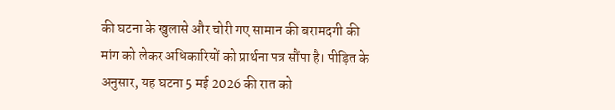की घटना के खुलासे और चोरी गए सामान की बरामदगी की मांग को लेकर अधिकारियों को प्रार्थना पत्र सौंपा है। पीड़ित के अनुसार, यह घटना 5 मई 2026 की रात को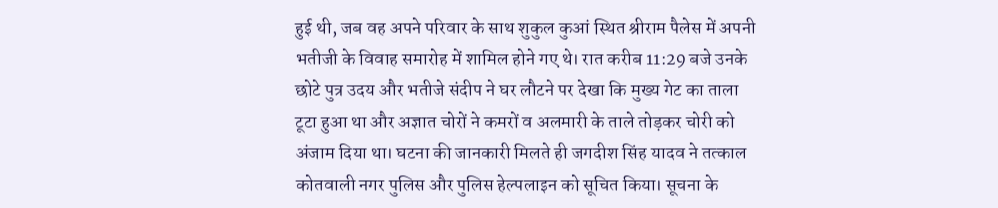हुई थी, जब वह अपने परिवार के साथ शुकुल कुआं स्थित श्रीराम पैलेस में अपनी भतीजी के विवाह समारोह में शामिल होने गए थे। रात करीब 11:29 बजे उनके छोटे पुत्र उदय और भतीजे संदीप ने घर लौटने पर देखा कि मुख्य गेट का ताला टूटा हुआ था और अज्ञात चोरों ने कमरों व अलमारी के ताले तोड़कर चोरी को अंजाम दिया था। घटना की जानकारी मिलते ही जगदीश सिंह यादव ने तत्काल कोतवाली नगर पुलिस और पुलिस हेल्पलाइन को सूचित किया। सूचना के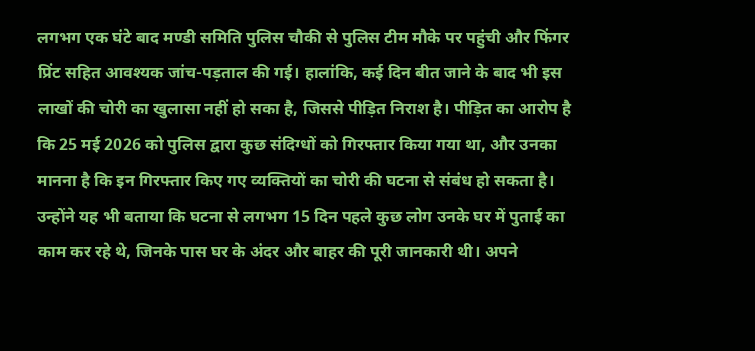लगभग एक घंटे बाद मण्डी समिति पुलिस चौकी से पुलिस टीम मौके पर पहुंची और फिंगर प्रिंट सहित आवश्यक जांच-पड़ताल की गई। हालांकि, कई दिन बीत जाने के बाद भी इस लाखों की चोरी का खुलासा नहीं हो सका है, जिससे पीड़ित निराश है। पीड़ित का आरोप है कि 25 मई 2026 को पुलिस द्वारा कुछ संदिग्धों को गिरफ्तार किया गया था, और उनका मानना है कि इन गिरफ्तार किए गए व्यक्तियों का चोरी की घटना से संबंध हो सकता है। उन्होंने यह भी बताया कि घटना से लगभग 15 दिन पहले कुछ लोग उनके घर में पुताई का काम कर रहे थे, जिनके पास घर के अंदर और बाहर की पूरी जानकारी थी। अपने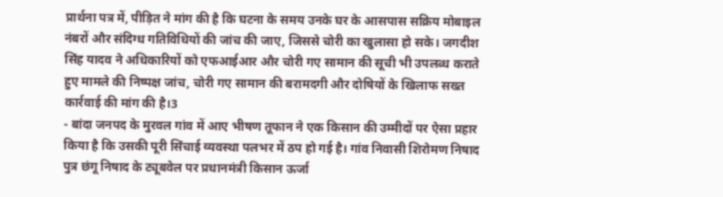प्रार्थना पत्र में, पीड़ित ने मांग की है कि घटना के समय उनके घर के आसपास सक्रिय मोबाइल नंबरों और संदिग्ध गतिविधियों की जांच की जाए, जिससे चोरी का खुलासा हो सके। जगदीश सिंह यादव ने अधिकारियों को एफआईआर और चोरी गए सामान की सूची भी उपलब्ध कराते हुए मामले की निष्पक्ष जांच, चोरी गए सामान की बरामदगी और दोषियों के खिलाफ सख्त कार्रवाई की मांग की है।3
- बांदा जनपद के मुरवल गांव में आए भीषण तूफान ने एक किसान की उम्मीदों पर ऐसा प्रहार किया है कि उसकी पूरी सिंचाई व्यवस्था पलभर में ठप हो गई है। गांव निवासी शिरोमण निषाद पुत्र छंगू निषाद के ट्यूबवेल पर प्रधानमंत्री किसान ऊर्जा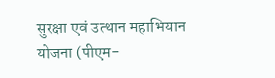सुरक्षा एवं उत्थान महाभियान योजना (पीएम-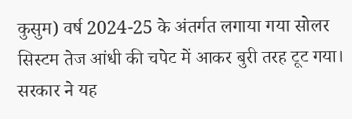कुसुम) वर्ष 2024-25 के अंतर्गत लगाया गया सोलर सिस्टम तेज आंधी की चपेट में आकर बुरी तरह टूट गया। सरकार ने यह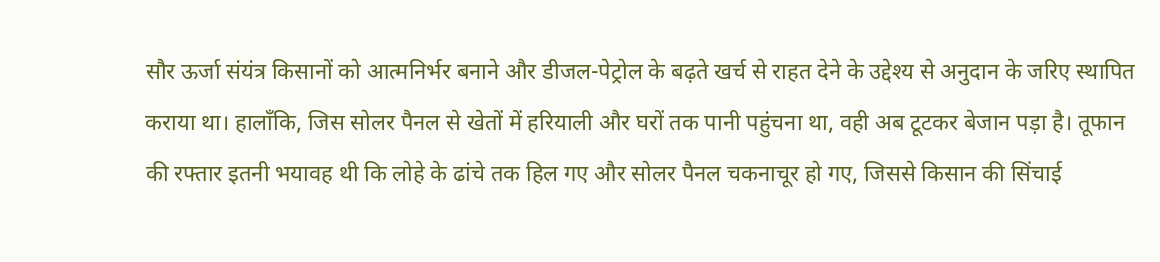सौर ऊर्जा संयंत्र किसानों को आत्मनिर्भर बनाने और डीजल-पेट्रोल के बढ़ते खर्च से राहत देने के उद्देश्य से अनुदान के जरिए स्थापित कराया था। हालाँकि, जिस सोलर पैनल से खेतों में हरियाली और घरों तक पानी पहुंचना था, वही अब टूटकर बेजान पड़ा है। तूफान की रफ्तार इतनी भयावह थी कि लोहे के ढांचे तक हिल गए और सोलर पैनल चकनाचूर हो गए, जिससे किसान की सिंचाई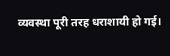व्यवस्था पूरी तरह धराशायी हो गई।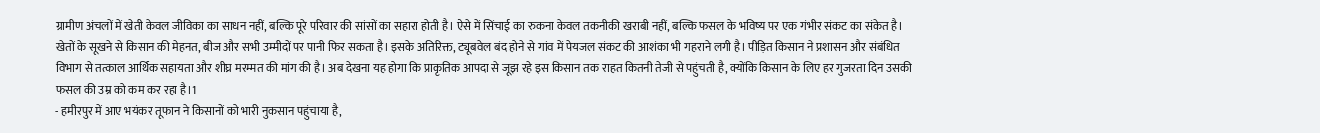ग्रामीण अंचलों में खेती केवल जीविका का साधन नहीं, बल्कि पूरे परिवार की सांसों का सहारा होती है। ऐसे में सिंचाई का रुकना केवल तकनीकी खराबी नहीं, बल्कि फसल के भविष्य पर एक गंभीर संकट का संकेत है। खेतों के सूखने से किसान की मेहनत, बीज और सभी उम्मीदों पर पानी फिर सकता है। इसके अतिरिक्त, ट्यूबवेल बंद होने से गांव में पेयजल संकट की आशंका भी गहराने लगी है। पीड़ित किसान ने प्रशासन और संबंधित विभाग से तत्काल आर्थिक सहायता और शीघ्र मरम्मत की मांग की है। अब देखना यह होगा कि प्राकृतिक आपदा से जूझ रहे इस किसान तक राहत कितनी तेजी से पहुंचती है, क्योंकि किसान के लिए हर गुजरता दिन उसकी फसल की उम्र को कम कर रहा है।1
- हमीरपुर में आए भयंकर तूफान ने किसानों को भारी नुकसान पहुंचाया है,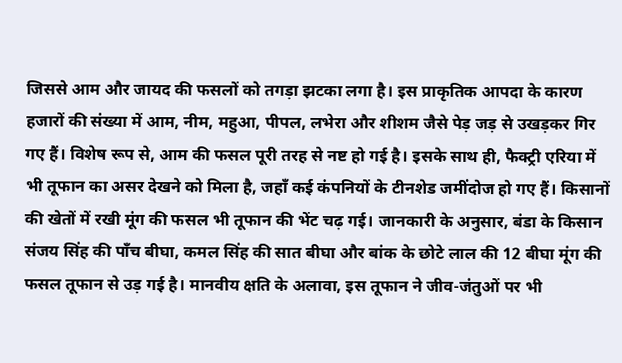जिससे आम और जायद की फसलों को तगड़ा झटका लगा है। इस प्राकृतिक आपदा के कारण हजारों की संख्या में आम, नीम, महुआ, पीपल, लभेरा और शीशम जैसे पेड़ जड़ से उखड़कर गिर गए हैं। विशेष रूप से, आम की फसल पूरी तरह से नष्ट हो गई है। इसके साथ ही, फैक्ट्री एरिया में भी तूफान का असर देखने को मिला है, जहाँ कई कंपनियों के टीनशेड जमींदोज हो गए हैं। किसानों की खेतों में रखी मूंग की फसल भी तूफान की भेंट चढ़ गई। जानकारी के अनुसार, बंडा के किसान संजय सिंह की पाँच बीघा, कमल सिंह की सात बीघा और बांक के छोटे लाल की 12 बीघा मूंग की फसल तूफान से उड़ गई है। मानवीय क्षति के अलावा, इस तूफान ने जीव-जंतुओं पर भी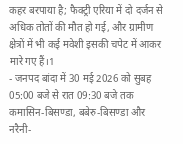कहर बरपाया है; फैक्ट्री एरिया में दो दर्जन से अधिक तोतों की मौत हो गई, और ग्रामीण क्षेत्रों में भी कई मवेशी इसकी चपेट में आकर मारे गए हैं।1
- जनपद बांदा में 30 मई 2026 को सुबह 05:00 बजे से रात 09:30 बजे तक कमासिन-बिसण्डा, बबेरु-बिसण्डा और नरैनी-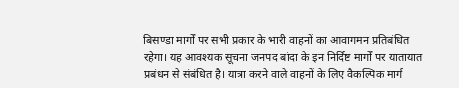बिसण्डा मार्गों पर सभी प्रकार के भारी वाहनों का आवागमन प्रतिबंधित रहेगा। यह आवश्यक सूचना जनपद बांदा के इन निर्दिष्ट मार्गों पर यातायात प्रबंधन से संबंधित है। यात्रा करने वाले वाहनों के लिए वैकल्पिक मार्ग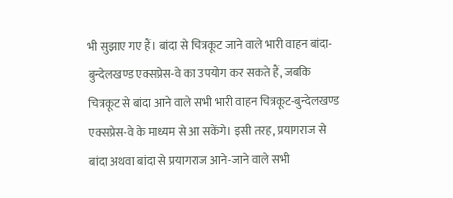भी सुझाए गए हैं। बांदा से चित्रकूट जाने वाले भारी वाहन बांदा-बुन्देलखण्ड एक्सप्रेस-वे का उपयोग कर सकते हैं, जबकि चित्रकूट से बांदा आने वाले सभी भारी वाहन चित्रकूट-बुन्देलखण्ड एक्सप्रेस-वे के माध्यम से आ सकेंगे। इसी तरह, प्रयागराज से बांदा अथवा बांदा से प्रयागराज आने-जाने वाले सभी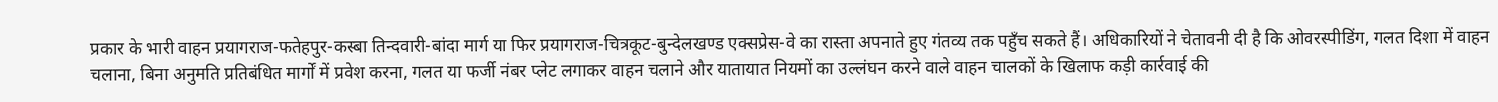प्रकार के भारी वाहन प्रयागराज-फतेहपुर-कस्बा तिन्दवारी-बांदा मार्ग या फिर प्रयागराज-चित्रकूट-बुन्देलखण्ड एक्सप्रेस-वे का रास्ता अपनाते हुए गंतव्य तक पहुँच सकते हैं। अधिकारियों ने चेतावनी दी है कि ओवरस्पीडिंग, गलत दिशा में वाहन चलाना, बिना अनुमति प्रतिबंधित मार्गों में प्रवेश करना, गलत या फर्जी नंबर प्लेट लगाकर वाहन चलाने और यातायात नियमों का उल्लंघन करने वाले वाहन चालकों के खिलाफ कड़ी कार्रवाई की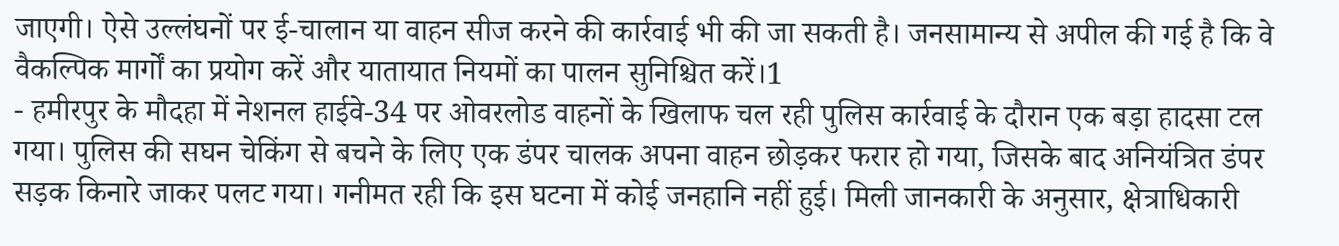जाएगी। ऐसे उल्लंघनों पर ई-चालान या वाहन सीज करने की कार्रवाई भी की जा सकती है। जनसामान्य से अपील की गई है कि वे वैकल्पिक मार्गों का प्रयोग करें और यातायात नियमों का पालन सुनिश्चित करें।1
- हमीरपुर के मौदहा में नेशनल हाईवे-34 पर ओवरलोड वाहनों के खिलाफ चल रही पुलिस कार्रवाई के दौरान एक बड़ा हादसा टल गया। पुलिस की सघन चेकिंग से बचने के लिए एक डंपर चालक अपना वाहन छोड़कर फरार हो गया, जिसके बाद अनियंत्रित डंपर सड़क किनारे जाकर पलट गया। गनीमत रही कि इस घटना में कोई जनहानि नहीं हुई। मिली जानकारी के अनुसार, क्षेत्राधिकारी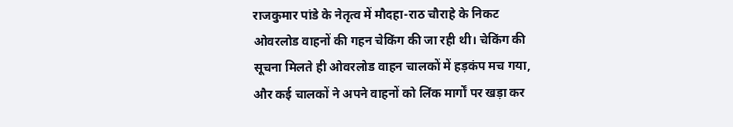राजकुमार पांडे के नेतृत्व में मौदहा-राठ चौराहे के निकट ओवरलोड वाहनों की गहन चेकिंग की जा रही थी। चेकिंग की सूचना मिलते ही ओवरलोड वाहन चालकों में हड़कंप मच गया, और कई चालकों ने अपने वाहनों को लिंक मार्गों पर खड़ा कर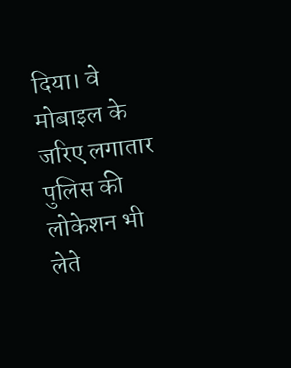दिया। वे मोबाइल के जरिए लगातार पुलिस की लोकेशन भी लेते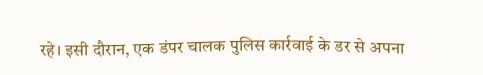रहे। इसी दौरान, एक डंपर चालक पुलिस कार्रवाई के डर से अपना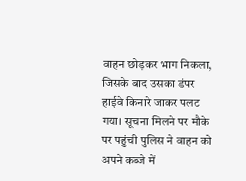वाहन छोड़कर भाग निकला, जिसके बाद उसका डंपर हाईवे किनारे जाकर पलट गया। सूचना मिलने पर मौके पर पहुंची पुलिस ने वाहन को अपने कब्जे में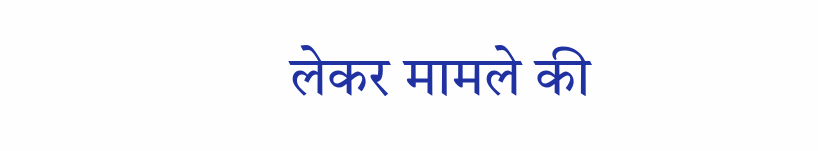लेकर मामले की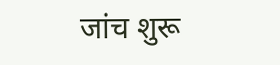जांच शुरू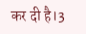कर दी है।3